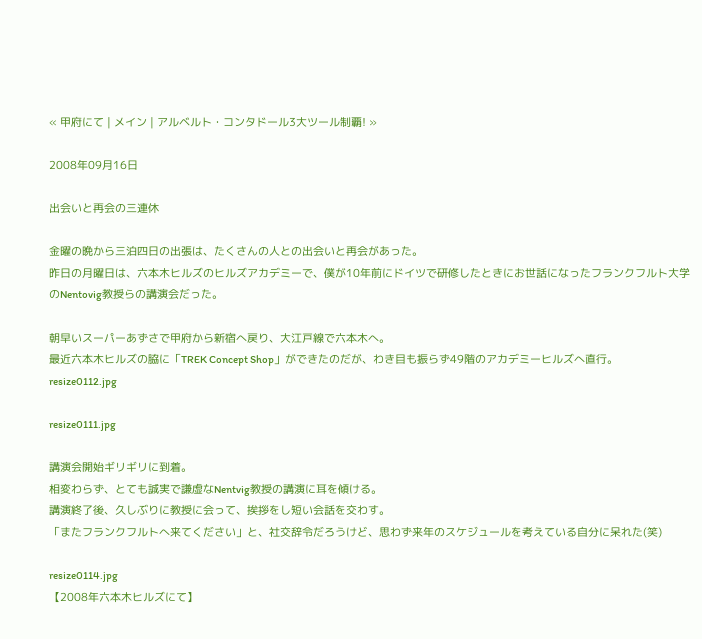« 甲府にて | メイン | アルベルト・コンタドール3大ツール制覇! »

2008年09月16日

出会いと再会の三連休

金曜の晩から三泊四日の出張は、たくさんの人との出会いと再会があった。
昨日の月曜日は、六本木ヒルズのヒルズアカデミーで、僕が10年前にドイツで研修したときにお世話になったフランクフルト大学のNentovig教授らの講演会だった。

朝早いスーパーあずさで甲府から新宿へ戻り、大江戸線で六本木へ。
最近六本木ヒルズの脇に「TREK Concept Shop」ができたのだが、わき目も振らず49階のアカデミーヒルズへ直行。
resize0112.jpg

resize0111.jpg

講演会開始ギリギリに到着。
相変わらず、とても誠実で謙虚なNentvig教授の講演に耳を傾ける。
講演終了後、久しぶりに教授に会って、挨拶をし短い会話を交わす。
「またフランクフルトへ来てください」と、社交辞令だろうけど、思わず来年のスケジュールを考えている自分に呆れた(笑)

resize0114.jpg
【2008年六本木ヒルズにて】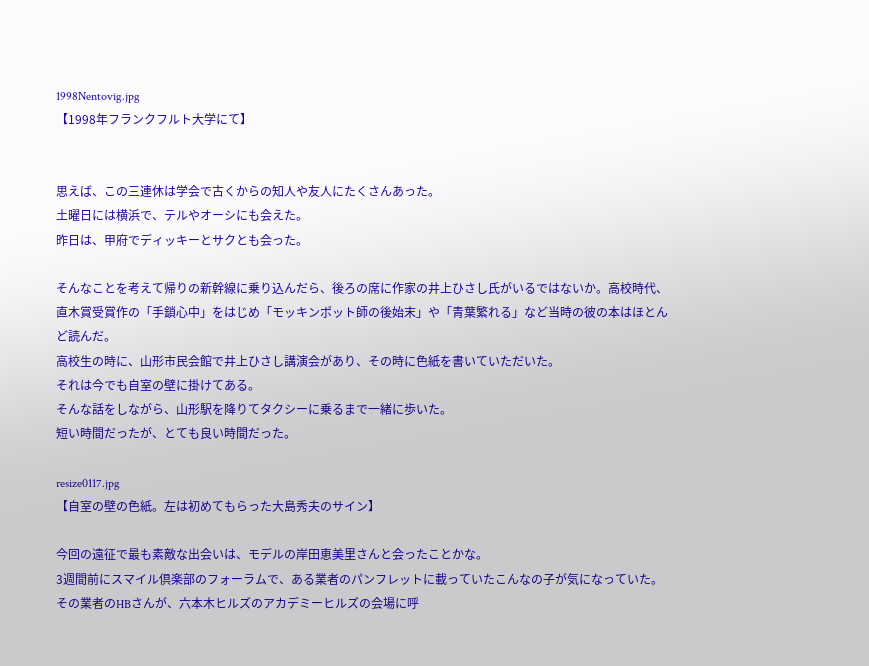1998Nentovig.jpg
【1998年フランクフルト大学にて】


思えば、この三連休は学会で古くからの知人や友人にたくさんあった。
土曜日には横浜で、テルやオーシにも会えた。
昨日は、甲府でディッキーとサクとも会った。

そんなことを考えて帰りの新幹線に乗り込んだら、後ろの席に作家の井上ひさし氏がいるではないか。高校時代、直木賞受賞作の「手鎖心中」をはじめ「モッキンポット師の後始末」や「青葉繁れる」など当時の彼の本はほとんど読んだ。
高校生の時に、山形市民会館で井上ひさし講演会があり、その時に色紙を書いていただいた。
それは今でも自室の壁に掛けてある。
そんな話をしながら、山形駅を降りてタクシーに乗るまで一緒に歩いた。
短い時間だったが、とても良い時間だった。

resize0117.jpg
【自室の壁の色紙。左は初めてもらった大島秀夫のサイン】

今回の遠征で最も素敵な出会いは、モデルの岸田恵美里さんと会ったことかな。
3週間前にスマイル倶楽部のフォーラムで、ある業者のパンフレットに載っていたこんなの子が気になっていた。
その業者のHBさんが、六本木ヒルズのアカデミーヒルズの会場に呼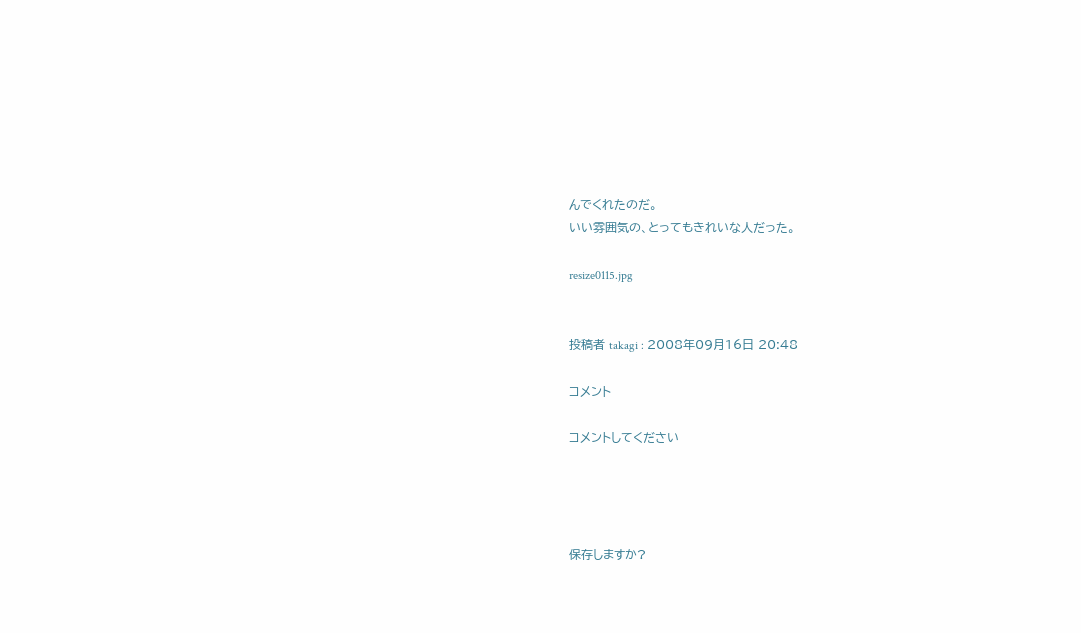んでくれたのだ。
いい雰囲気の、とってもきれいな人だった。

resize0115.jpg


投稿者 takagi : 2008年09月16日 20:48

コメント

コメントしてください




保存しますか?